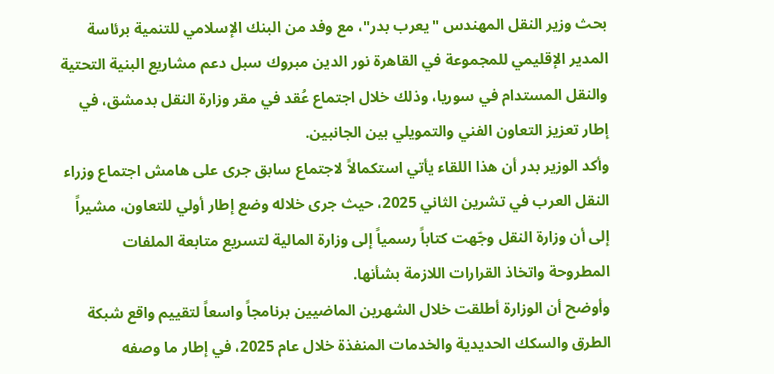بحث وزير النقل المهندس "يعرب بدر"، مع وفد من البنك الإسلامي للتنمية برئاسة المدير الإقليمي للمجموعة في القاهرة نور الدين مبروك سبل دعم مشاريع البنية التحتية والنقل المستدام في سوريا، وذلك خلال اجتماع عُقد في مقر وزارة النقل بدمشق، في إطار تعزيز التعاون الفني والتمويلي بين الجانبين.
وأكد الوزير بدر أن هذا اللقاء يأتي استكمالاً لاجتماع سابق جرى على هامش اجتماع وزراء النقل العرب في تشرين الثاني 2025، حيث جرى خلاله وضع إطار أولي للتعاون، مشيراً إلى أن وزارة النقل وجّهت كتاباً رسمياً إلى وزارة المالية لتسريع متابعة الملفات المطروحة واتخاذ القرارات اللازمة بشأنها.
وأوضح أن الوزارة أطلقت خلال الشهرين الماضيين برنامجاً واسعاً لتقييم واقع شبكة الطرق والسكك الحديدية والخدمات المنفذة خلال عام 2025، في إطار ما وصفه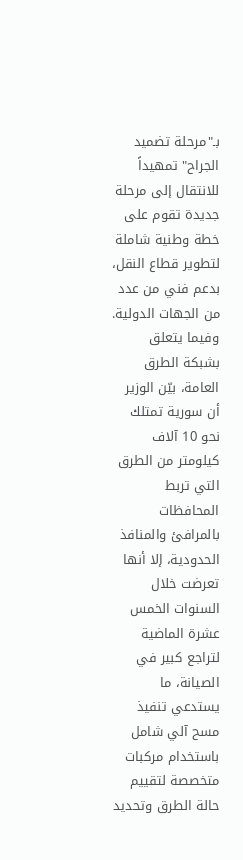بـ"مرحلة تضميد الجراح" تمهيداً للانتقال إلى مرحلة جديدة تقوم على خطة وطنية شاملة لتطوير قطاع النقل، بدعم فني من عدد من الجهات الدولية.
وفيما يتعلق بشبكة الطرق العامة، بيّن الوزير أن سورية تمتلك نحو 10 آلاف كيلومتر من الطرق التي تربط المحافظات بالمرافئ والمنافذ الحدودية، إلا أنها تعرضت خلال السنوات الخمس عشرة الماضية لتراجع كبير في الصيانة، ما يستدعي تنفيذ مسح آلي شامل باستخدام مركبات متخصصة لتقييم حالة الطرق وتحديد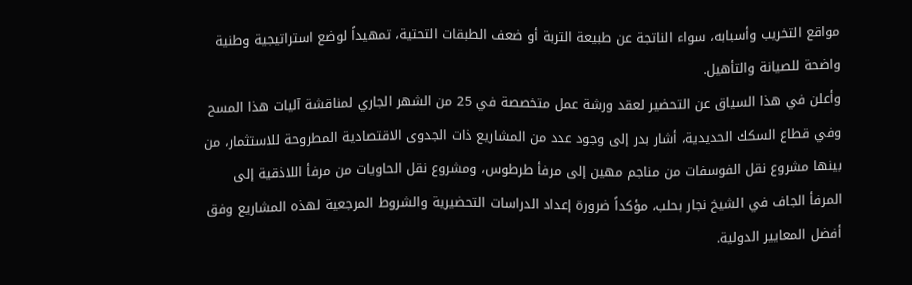مواقع التخريب وأسبابه، سواء الناتجة عن طبيعة التربة أو ضعف الطبقات التحتية، تمهيداً لوضع استراتيجية وطنية واضحة للصيانة والتأهيل.
وأعلن في هذا السياق عن التحضير لعقد ورشة عمل متخصصة في 25 من الشهر الجاري لمناقشة آليات هذا المسح وفي قطاع السكك الحديدية، أشار بدر إلى وجود عدد من المشاريع ذات الجدوى الاقتصادية المطروحة للاستثمار، من بينها مشروع نقل الفوسفات من مناجم مهين إلى مرفأ طرطوس، ومشروع نقل الحاويات من مرفأ اللاذقية إلى المرفأ الجاف في الشيخ نجار بحلب، مؤكداً ضرورة إعداد الدراسات التحضيرية والشروط المرجعية لهذه المشاريع وفق أفضل المعايير الدولية.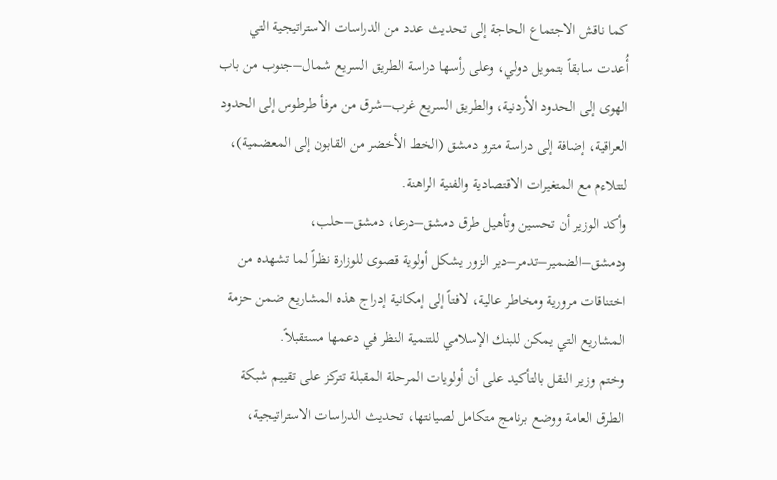كما ناقش الاجتماع الحاجة إلى تحديث عدد من الدراسات الاستراتيجية التي أُعدت سابقاً بتمويل دولي، وعلى رأسها دراسة الطريق السريع شمال–جنوب من باب الهوى إلى الحدود الأردنية، والطريق السريع غرب–شرق من مرفأ طرطوس إلى الحدود العراقية، إضافة إلى دراسة مترو دمشق (الخط الأخضر من القابون إلى المعضمية)، لتتلاءم مع المتغيرات الاقتصادية والفنية الراهنة.
وأكد الوزير أن تحسين وتأهيل طرق دمشق–درعا، دمشق–حلب، ودمشق–الضمير–تدمر–دير الزور يشكل أولوية قصوى للوزارة نظراً لما تشهده من اختناقات مرورية ومخاطر عالية، لافتاً إلى إمكانية إدراج هذه المشاريع ضمن حزمة المشاريع التي يمكن للبنك الإسلامي للتنمية النظر في دعمها مستقبلاً.
وختم وزير النقل بالتأكيد على أن أولويات المرحلة المقبلة تتركز على تقييم شبكة الطرق العامة ووضع برنامج متكامل لصيانتها، تحديث الدراسات الاستراتيجية،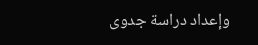وإعداد دراسة جدوى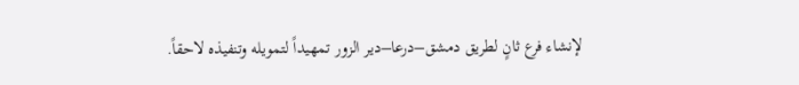لإنشاء فرع ثانٍ لطريق دمشق–درعا–دير الزور تمهيداً لتمويله وتنفيذه لاحقاً.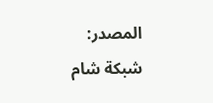المصدر:
شبكة شام